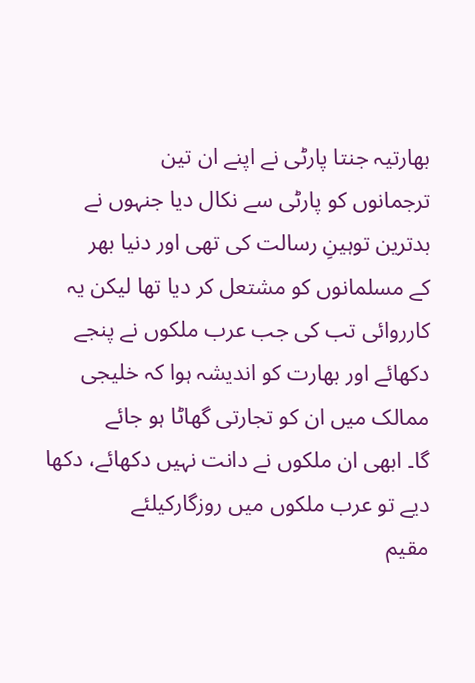بھارتیہ جنتا پارٹی نے اپنے ان تین
ترجمانوں کو پارٹی سے نکال دیا جنہوں نے بدترین توہینِ رسالت کی تھی اور دنیا بھر
کے مسلمانوں کو مشتعل کر دیا تھا لیکن یہ کارروائی تب کی جب عرب ملکوں نے پنجے
دکھائے اور بھارت کو اندیشہ ہوا کہ خلیجی ممالک میں ان کو تجارتی گھاٹا ہو جائے
گا۔ ابھی ان ملکوں نے دانت نہیں دکھائے، دکھا دیے تو عرب ملکوں میں روزگارکیلئے
مقیم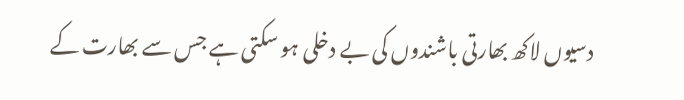دسیوں لاکھ بھارتی باشندوں کی بے دخلی ہو سکتی ہے جس سے بھارت کے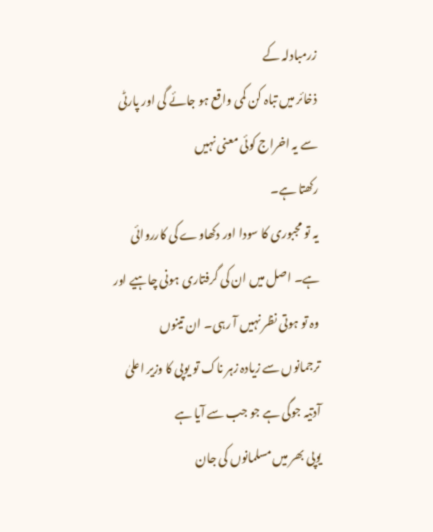زرمبادلہ کے
ذخائر میں تباہ کن کمی واقع ہو جائے گی اور پارٹی سے یہ اخراج کوئی معنی نہیں
رکھتا ہے۔
یہ تو مجبوری کا سودا اور دکھاوے کی کارروائی
ہے۔ اصل میں ان کی گرفتاری ہونی چاہیے اور وہ تو ہوتی نظر نہیں آ رہی۔ ان تینوں
ترجمانوں سے زیادہ زہر ناک تو یوپی کا وزیر اعلیٰ آدتیہ جوگی ہے جو جب سے آیا ہے
یوپی بھر میں مسلمانوں کی جان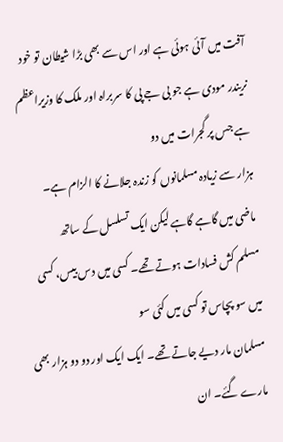آفت میں آئی ہوئی ہے اور اس سے بھی بڑا شیطان تو خود
نریندر مودی ہے جو بی جے پی کا سربراہ اور ملک کا وزیراعظم ہے جس پر گجرات میں دو
ہزار سے زیادہ مسلمانوں کو زندہ جلانے کا الزام ہے۔
ماضی میں گاہے گاہے لیکن ایک تسلسل کے ساتھ
مسلم کش فسادات ہوتے تھے۔ کسی میں دس بیس، کسی میں سو پچاس تو کسی میں کئی سو
مسلمان مار دیے جاتے تھے۔ ایک ایک اور دو دو ہزار بھی مارے گئے۔ ان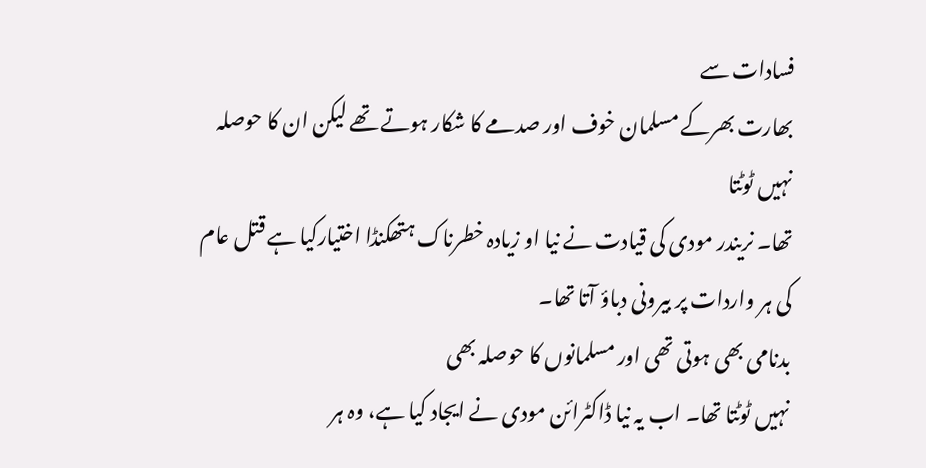فسادات سے
بھارت بھرکے مسلمان خوف اور صدمے کا شکار ہوتے تھے لیکن ان کا حوصلہ نہیں ٹوٹتا
تھا۔ نریندر مودی کی قیادت نے نیا او زیادہ خطرناک ہتھکنڈا اختیارکیا ہے قتل عام
کی ہر واردات پر بیرونی دباؤ آتا تھا۔
بدنامی بھی ہوتی تھی اور مسلمانوں کا حوصلہ بھی
نہیں ٹوٹتا تھا۔ اب یہ نیا ڈاکٹرائن مودی نے ایجاد کیا ہے، وہ ہر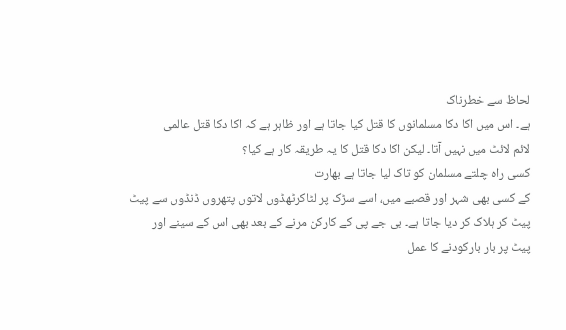لحاظ سے خطرناک
ہے۔ اس میں اکا دکا مسلمانوں کا قتل کیا جاتا ہے اور ظاہر ہے کہ اکا دکا قتل عالمی
لائم لائٹ میں نہیں آتا۔ لیکن اکا دکا قتل کا یہ طریقہ کار ہے کیا؟
کسی راہ چلتے مسلمان کو تاک لیا جاتا ہے بھارت
کے کسی بھی شہر اور قصبے میں، اسے سڑک پر لٹاکرٹھڈوں لاتوں پتھروں ڈنڈوں سے پیٹ
پیٹ کر ہلاک کر دیا جاتا ہے۔ بی جے پی کے کارکن مرنے کے بعد بھی اس کے سینے اور
پیٹ پر بار بارکودنے کا عمل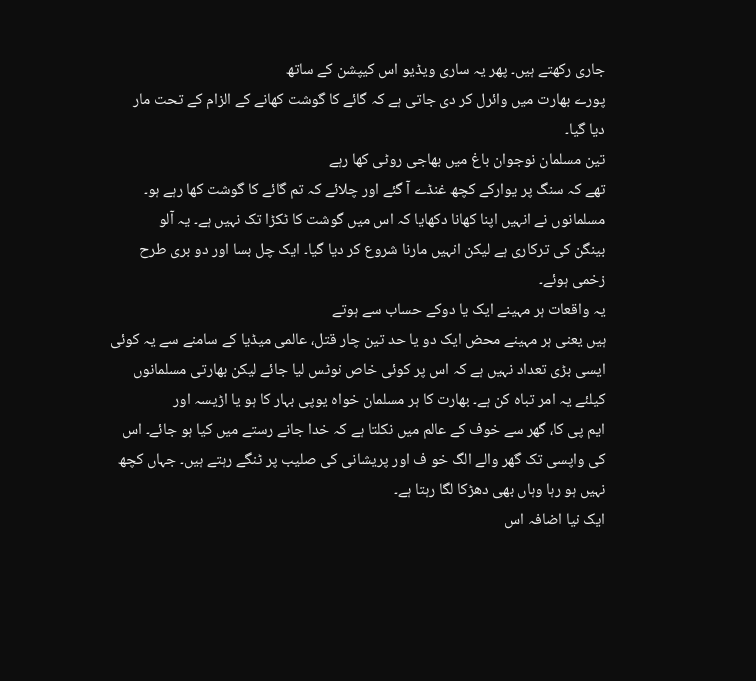جاری رکھتے ہیں۔ پھر یہ ساری ویڈیو اس کیپشن کے ساتھ
پورے بھارت میں وائرل کر دی جاتی ہے کہ گائے کا گوشت کھانے کے الزام کے تحت مار
دیا گیا۔
تین مسلمان نوجوان باغ میں بھاجی روٹی کھا رہے
تھے کہ سنگ پر یوارکے کچھ غنڈے آ گئے اور چلائے کہ تم گائے کا گوشت کھا رہے ہو۔
مسلمانوں نے انہیں اپنا کھانا دکھایا کہ اس میں گوشت کا ٹکڑا تک نہیں ہے۔ یہ آلو
بینگن کی ترکاری ہے لیکن انہیں مارنا شروع کر دیا گیا۔ ایک چل بسا اور دو بری طرح
زخمی ہوئے۔
یہ واقعات ہر مہینے ایک یا دوکے حساب سے ہوتے
ہیں یعنی ہر مہینے محض ایک دو یا حد تین چار قتل، عالمی میڈیا کے سامنے سے یہ کوئی
ایسی بڑی تعداد نہیں ہے کہ اس پر کوئی خاص نوٹس لیا جائے لیکن بھارتی مسلمانوں
کیلئے یہ امر تباہ کن ہے۔ بھارت کا ہر مسلمان خواہ یوپی بہار کا ہو یا اڑیسہ اور
ایم پی کا، گھر سے خوف کے عالم میں نکلتا ہے کہ خدا جانے رستے میں کیا ہو جائے۔ اس
کی واپسی تک گھر والے الگ خو ف اور پریشانی کی صلیب پر ٹنگے رہتے ہیں۔ جہاں کچھ
نہیں ہو رہا وہاں بھی دھڑکا لگا رہتا ہے۔
ایک نیا اضافہ اس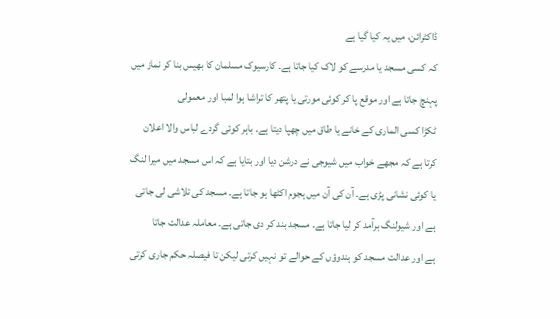ڈاکٹرائن، میں یہ کیا گیا ہے
کہ کسی مسجد یا مدرسے کو لاک کیا جاتا ہے۔ کارسیوک مسلمان کا بھیس بنا کر نماز میں
پہنچ جاتا ہے اور موقع پا کر کوئی مورتی یا پتھر کا تراشا ہوا لمبا اور معمولی
ٹکڑا کسی الماری کے خانے یا طاق میں چھپا دیتا ہے۔ باہر کوئی گردے لباس والا اعلان
کرتا ہے کہ مجھے خواب میں شیوجی نے درشن دیا اور بتایا ہے کہ اس مسجد میں میرا لنگ
یا کوئی نشانی پڑی ہے۔ آن کی آن میں ہجوم اکٹھا ہو جاتا ہے۔ مسجد کی تلاشی لی جاتی
ہے اور شیولنگ برآمد کر لیا جاتا ہے۔ مسجد بند کر دی جاتی ہے۔ معاملہ عدالت جاتا
ہے اور عدالت مسجد کو ہندوؤں کے حوالے تو نہیں کرتی لیکن تا فیصلہ حکم جاری کرتی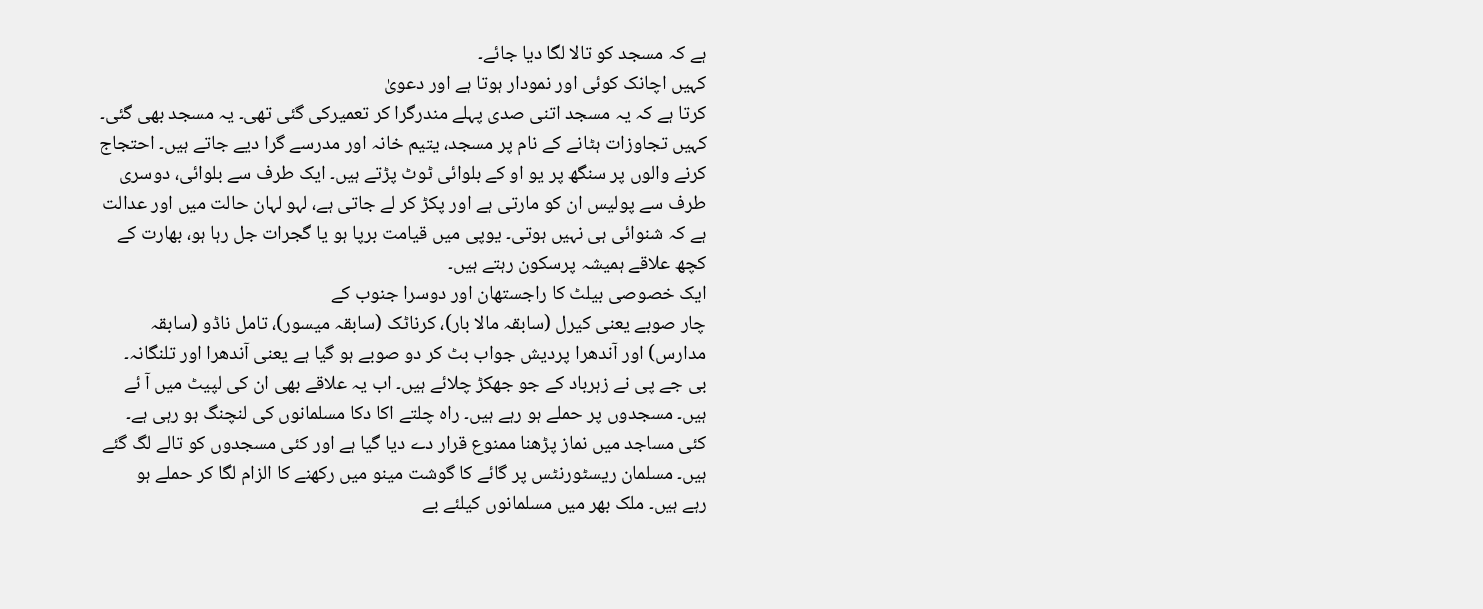ہے کہ مسجد کو تالا لگا دیا جائے۔
کہیں اچانک کوئی اور نمودار ہوتا ہے اور دعویٰ
کرتا ہے کہ یہ مسجد اتنی صدی پہلے مندرگرا کر تعمیرکی گئی تھی۔ یہ مسجد بھی گئی۔
کہیں تجاوزات ہٹانے کے نام پر مسجد، یتیم خانہ اور مدرسے گرا دیے جاتے ہیں۔ احتجاج
کرنے والوں پر سنگھ پر یو او کے بلوائی ٹوٹ پڑتے ہیں۔ ایک طرف سے بلوائی، دوسری
طرف سے پولیس ان کو مارتی ہے اور پکڑ کر لے جاتی ہے، لہو لہان حالت میں اور عدالت
ہے کہ شنوائی ہی نہیں ہوتی۔ یوپی میں قیامت برپا ہو یا گجرات جل رہا ہو، بھارت کے
کچھ علاقے ہمیشہ پرسکون رہتے ہیں۔
ایک خصوصی بیلٹ کا راجستھان اور دوسرا جنوب کے
چار صوبے یعنی کیرل (سابقہ مالا بار)، کرناٹک (سابقہ میسور)، تامل ناڈو (سابقہ
مدارس) اور آندھرا پردیش جواب بٹ کر دو صوبے ہو گیا ہے یعنی آندھرا اور تلنگانہ۔
بی جے پی نے زہرباد کے جو جھکڑ چلائے ہیں۔ اب یہ علاقے بھی ان کی لپیٹ میں آ ئے
ہیں۔ مسجدوں پر حملے ہو رہے ہیں۔ راہ چلتے اکا دکا مسلمانوں کی لنچنگ ہو رہی ہے۔
کئی مساجد میں نماز پڑھنا ممنوع قرار دے دیا گیا ہے اور کئی مسجدوں کو تالے لگ گئے
ہیں۔ مسلمان ریسٹورنٹس پر گائے کا گوشت مینو میں رکھنے کا الزام لگا کر حملے ہو
رہے ہیں۔ ملک بھر میں مسلمانوں کیلئے بے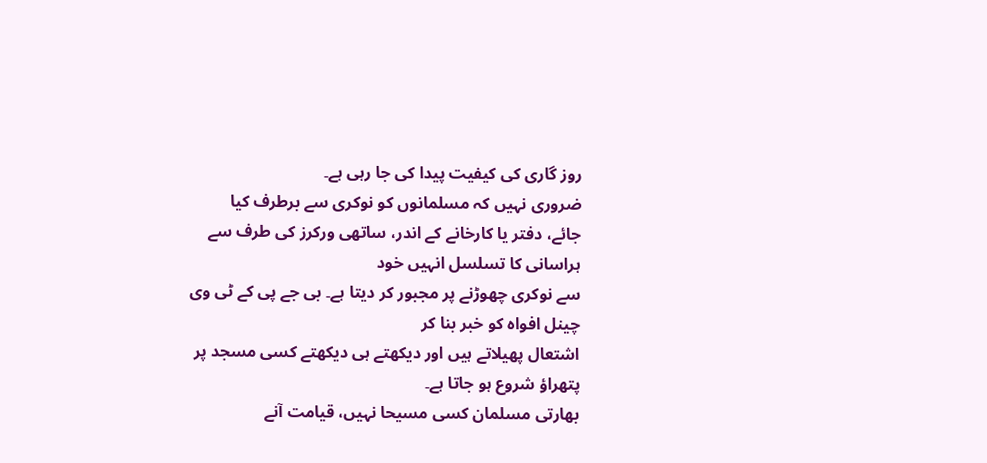روز گاری کی کیفیت پیدا کی جا رہی ہے۔
ضروری نہیں کہ مسلمانوں کو نوکری سے برطرف کیا
جائے، دفتر یا کارخانے کے اندر، ساتھی ورکرز کی طرف سے ہراسانی کا تسلسل انہیں خود
سے نوکری چھوڑنے پر مجبور کر دیتا ہے۔ بی جے پی کے ٹی وی چینل افواہ کو خبر بنا کر
اشتعال پھیلاتے ہیں اور دیکھتے ہی دیکھتے کسی مسجد پر پتھراؤ شروع ہو جاتا ہے۔
بھارتی مسلمان کسی مسیحا نہیں، قیامت آنے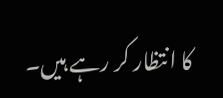کا انتظار کر رہے ہیں۔